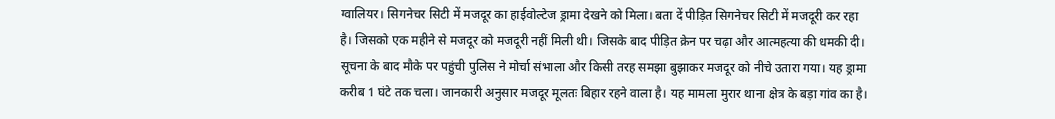ग्वालियर। सिगनेचर सिटी में मजदूर का हाईवोल्टेज ड्रामा देखने को मिला। बता दें पीड़ित सिगनेचर सिटी में मजदूरी कर रहा है। जिसको एक महीने से मजदूर को मजदूरी नहीं मिली थी। जिसके बाद पीड़ित क्रेन पर चढ़ा और आत्महत्या की धमकी दी। सूचना के बाद मौके पर पहुंची पुलिस ने मोर्चा संभाला और किसी तरह समझा बुझाकर मजदूर को नीचे उतारा गया। यह ड्रामा करीब 1 घंटे तक चला। जानकारी अनुसार मजदूर मूलतः बिहार रहने वाला है। यह मामला मुरार थाना क्षेत्र के बड़ा गांव का है।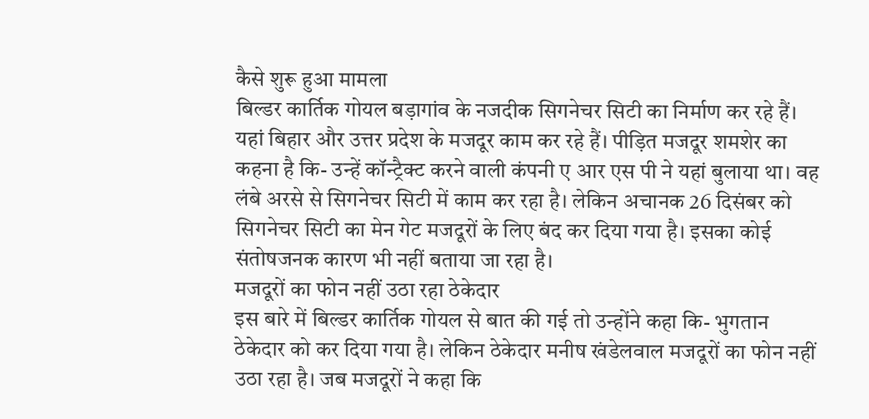कैसे शुरू हुआ मामला
बिल्डर कार्तिक गोयल बड़ागांव के नजदीक सिगनेचर सिटी का निर्माण कर रहे हैं। यहां बिहार और उत्तर प्रदेश के मजदूर काम कर रहे हैं। पीड़ित मजदूर शमशेर का कहना है कि- उन्हें कॉन्ट्रैक्ट करने वाली कंपनी ए आर एस पी ने यहां बुलाया था। वह लंबे अरसे से सिगनेचर सिटी में काम कर रहा है। लेकिन अचानक 26 दिसंबर को सिगनेचर सिटी का मेन गेट मजदूरों के लिए बंद कर दिया गया है। इसका कोई संतोषजनक कारण भी नहीं बताया जा रहा है।
मजदूरों का फोन नहीं उठा रहा ठेकेदार
इस बारे में बिल्डर कार्तिक गोयल से बात की गई तो उन्होंने कहा कि- भुगतान ठेकेदार को कर दिया गया है। लेकिन ठेकेदार मनीष खंडेलवाल मजदूरों का फोन नहीं उठा रहा है। जब मजदूरों ने कहा कि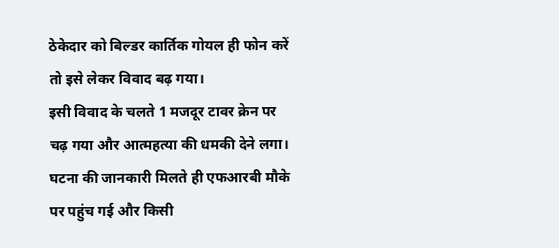ठेकेदार को बिल्डर कार्तिक गोयल ही फोन करें तो इसे लेकर विवाद बढ़ गया।
इसी विवाद के चलते 1 मजदूर टावर क्रेन पर चढ़ गया और आत्महत्या की धमकी देने लगा। घटना की जानकारी मिलते ही एफआरबी मौके पर पहुंच गई और किसी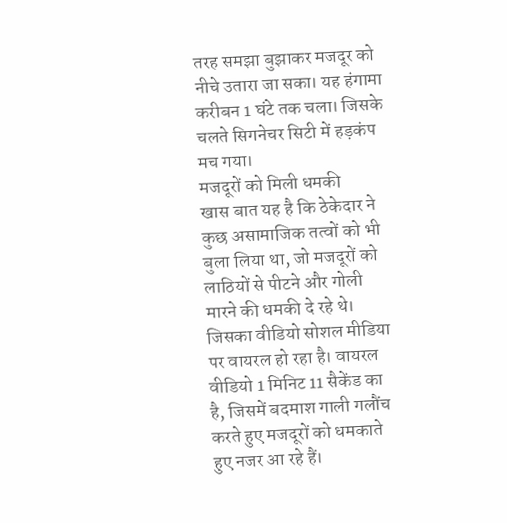तरह समझा बुझाकर मजदूर को नीचे उतारा जा सका। यह हंगामा करीबन 1 घंटे तक चला। जिसके चलते सिगनेचर सिटी में हड़कंप मच गया।
मजदूरों को मिली धमकी
खास बात यह है कि ठेकेदार ने कुछ असामाजिक तत्वों को भी बुला लिया था, जो मजदूरों को लाठियों से पीटने और गोली मारने की धमकी दे रहे थे। जिसका वीडियो सोशल मीडिया पर वायरल हो रहा है। वायरल वीडियो 1 मिनिट 11 सैकेंड का है, जिसमें बदमाश गाली गलौंच करते हुए मजदूरों को धमकाते हुए नजर आ रहे हैं।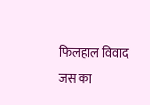फिलहाल विवाद जस का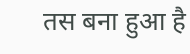तस बना हुआ है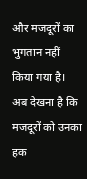और मजदूरों का भुगतान नहीं किया गया है।
अब देखना है कि मजदूरों को उनका हक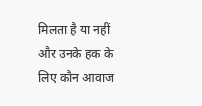मिलता है या नहीं और उनके हक के लिए कौन आवाज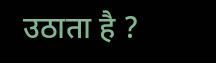उठाता है ?